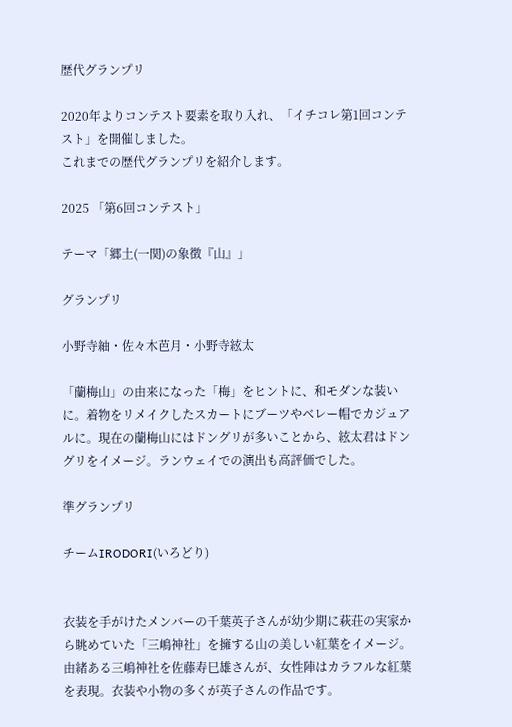歴代グランプリ

2020年よりコンテスト要素を取り入れ、「イチコレ第1回コンテスト」を開催しました。
これまでの歴代グランプリを紹介します。

2025 「第6回コンテスト」

テーマ「郷土(一関)の象徴『山』」

グランプリ

小野寺紬・佐々木芭月・小野寺絃太

「蘭梅山」の由来になった「梅」をヒントに、和モダンな装いに。着物をリメイクしたスカートにブーツやベレー帽でカジュアルに。現在の蘭梅山にはドングリが多いことから、絃太君はドングリをイメージ。ランウェイでの演出も高評価でした。

準グランプリ

チームIRODORI(いろどり)


衣装を手がけたメンバーの千葉英子さんが幼少期に萩荘の実家から眺めていた「三嶋神社」を擁する山の美しい紅葉をイメージ。由緒ある三嶋神社を佐藤寿巳雄さんが、女性陣はカラフルな紅葉を表現。衣装や小物の多くが英子さんの作品です。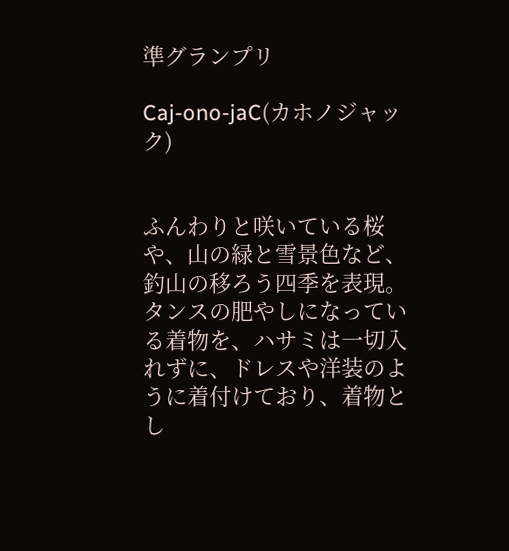準グランプリ

Caj-ono-jaC(カホノジャック)


ふんわりと咲いている桜や、山の緑と雪景色など、釣山の移ろう四季を表現。タンスの肥やしになっている着物を、ハサミは一切入れずに、ドレスや洋装のように着付けており、着物とし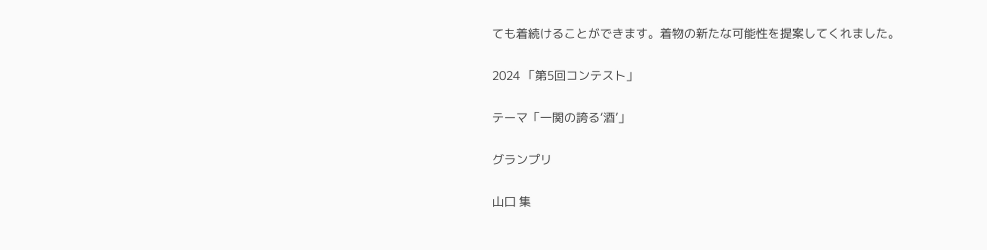ても着続けることができます。着物の新たな可能性を提案してくれました。

2024 「第5回コンテスト」

テーマ「一関の誇る‘酒’」

グランプリ

山口 集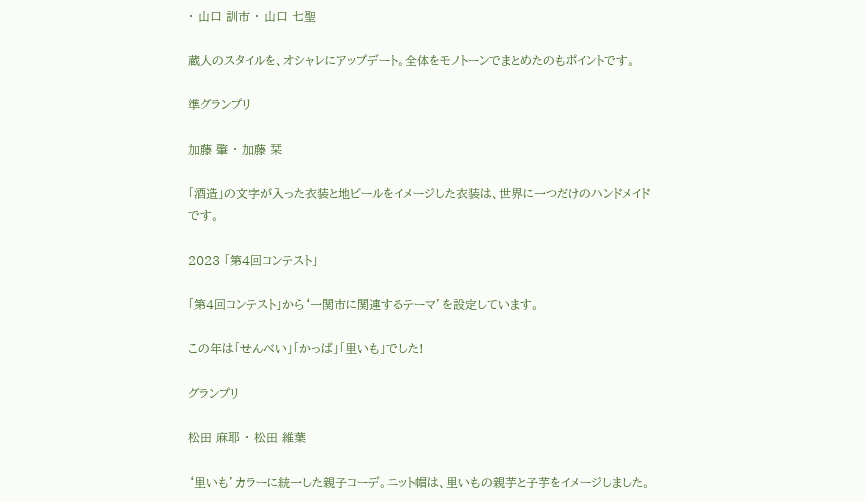・ 山口 訓市 ・ 山口 七聖

蔵人のスタイルを、オシャレにアップデート。全体をモノトーンでまとめたのもポイントです。

準グランプリ

加藤 肇 ・ 加藤 栞

「酒造」の文字が入った衣装と地ビールをイメージした衣装は、世界に一つだけのハンドメイドです。

2023 「第4回コンテスト」

「第4回コンテスト」から‘一関市に関連するテーマ’を設定しています。

この年は「せんべい」「かっぱ」「里いも」でした!

グランプリ

松田 麻耶 ・ 松田 維葉

‘里いも’カラーに統一した親子コーデ。ニット帽は、里いもの親芋と子芋をイメージしました。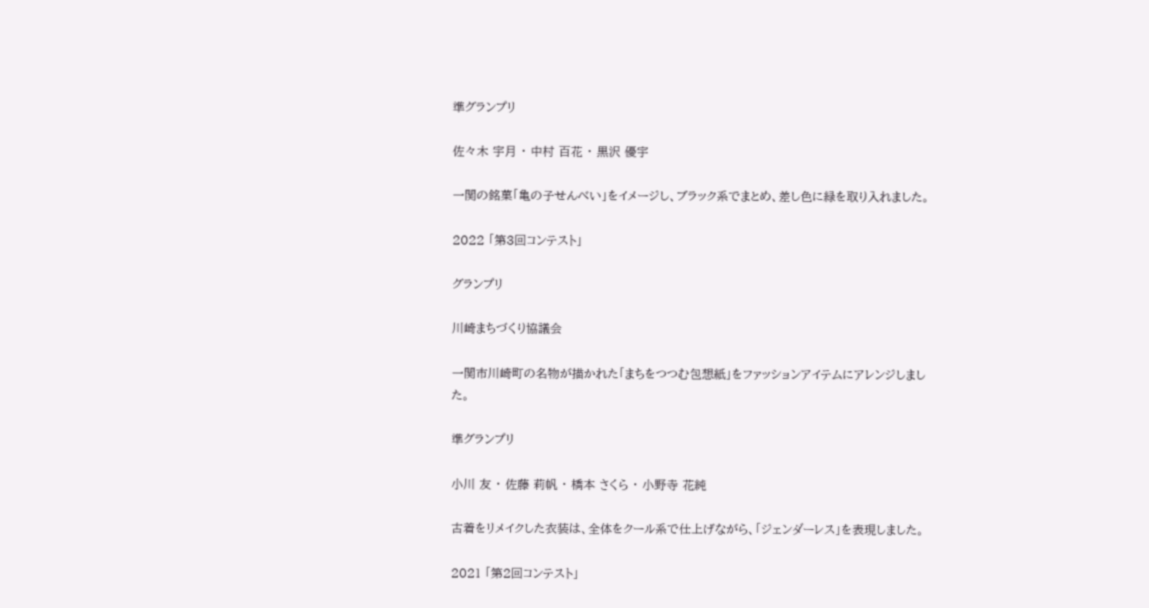準グランプリ

佐々木 宇月 ・ 中村 百花 ・ 黒沢 優宇

一関の銘菓「亀の子せんべい」をイメージし、ブラック系でまとめ、差し色に緑を取り入れました。

2022 「第3回コンテスト」

グランプリ

川崎まちづくり協議会

一関市川崎町の名物が描かれた「まちをつつむ包想紙」をファッションアイテムにアレンジしました。

準グランプリ

小川 友 ・ 佐藤 莉帆 ・ 橋本 さくら ・ 小野寺 花純

古着をリメイクした衣装は、全体をクール系で仕上げながら、「ジェンダーレス」を表現しました。

2021 「第2回コンテスト」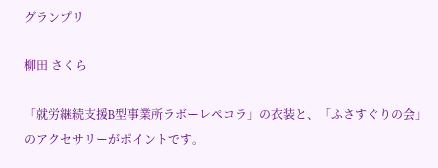グランプリ

柳田 さくら

「就労継続支援B型事業所ラボーレペコラ」の衣装と、「ふさすぐりの会」のアクセサリーがポイントです。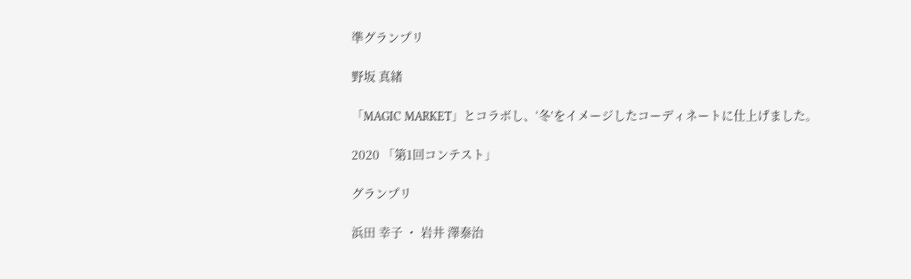準グランプリ

野坂 真緒

「MAGIC MARKET」とコラボし、‘冬’をイメージしたコーディネートに仕上げました。

2020 「第1回コンテスト」

グランプリ

浜田 幸子 ・ 岩井 澤泰治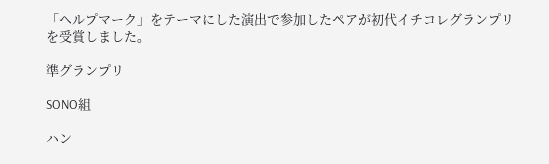「ヘルプマーク」をテーマにした演出で参加したペアが初代イチコレグランプリを受賞しました。

準グランプリ

SONO組

ハン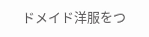ドメイド洋服をつ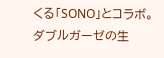くる「SONO」とコラボ。ダブルガーゼの生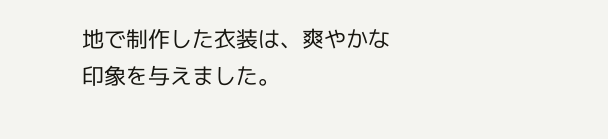地で制作した衣装は、爽やかな印象を与えました。